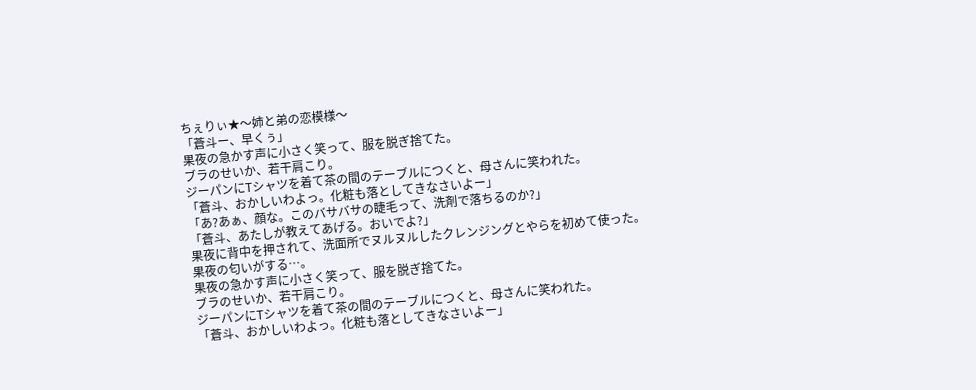ちぇりぃ★〜姉と弟の恋模様〜
「蒼斗ー、早くぅ」
果夜の急かす声に小さく笑って、服を脱ぎ捨てた。
ブラのせいか、若干肩こり。
ジーパンにTシャツを着て茶の間のテーブルにつくと、母さんに笑われた。
「蒼斗、おかしいわよっ。化粧も落としてきなさいよー」
「あ?あぁ、顔な。このバサバサの睫毛って、洗剤で落ちるのか?」
「蒼斗、あたしが教えてあげる。おいでよ?」
果夜に背中を押されて、洗面所でヌルヌルしたクレンジングとやらを初めて使った。
果夜の匂いがする…。
果夜の急かす声に小さく笑って、服を脱ぎ捨てた。
ブラのせいか、若干肩こり。
ジーパンにTシャツを着て茶の間のテーブルにつくと、母さんに笑われた。
「蒼斗、おかしいわよっ。化粧も落としてきなさいよー」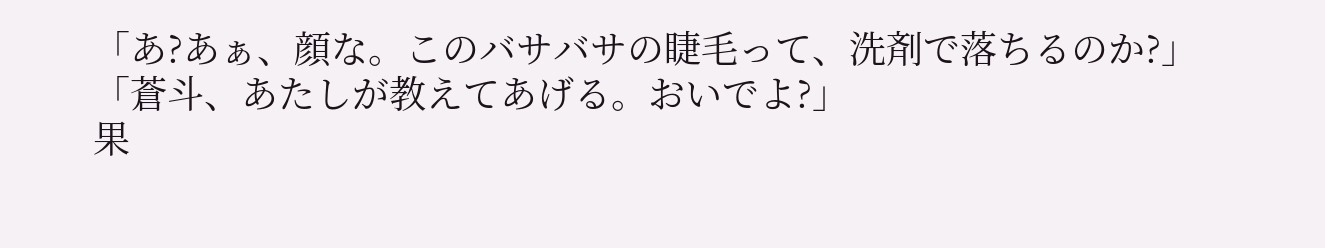「あ?あぁ、顔な。このバサバサの睫毛って、洗剤で落ちるのか?」
「蒼斗、あたしが教えてあげる。おいでよ?」
果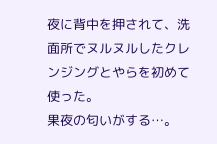夜に背中を押されて、洗面所でヌルヌルしたクレンジングとやらを初めて使った。
果夜の匂いがする…。